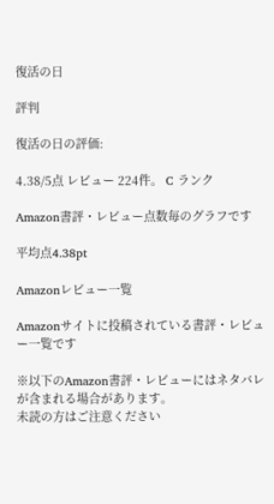復活の日

評判

復活の日の評価:

4.38/5点 レビュー 224件。 C ランク

Amazon書評・レビュー点数毎のグラフです

平均点4.38pt

Amazonレビュー一覧

Amazonサイトに投稿されている書評・レビュー一覧です

※以下のAmazon書評・レビューにはネタバレが含まれる場合があります。
未読の方はご注意ください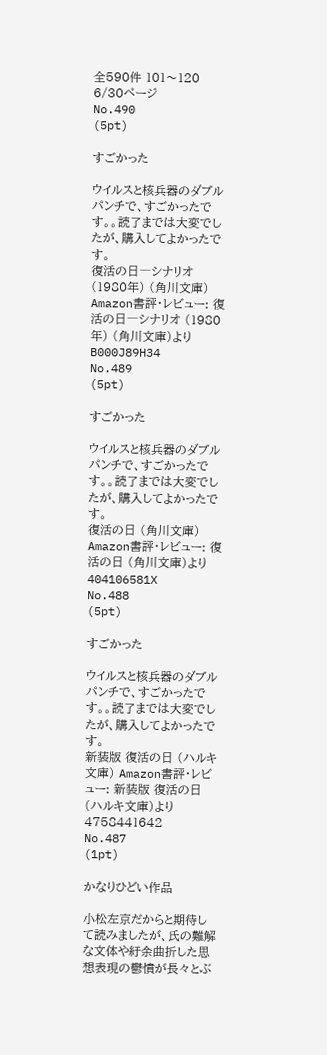全590件 101〜120 6/30ページ
No.490
(5pt)

すごかった

ウイルスと核兵器のダブルパンチで、すごかったです。。読了までは大変でしたが、購入してよかったです。
復活の日―シナリオ (1980年) (角川文庫) Amazon書評・レビュー: 復活の日―シナリオ (1980年) (角川文庫)より
B000J89H34
No.489
(5pt)

すごかった

ウイルスと核兵器のダブルパンチで、すごかったです。。読了までは大変でしたが、購入してよかったです。
復活の日 (角川文庫) Amazon書評・レビュー: 復活の日 (角川文庫)より
404106581X
No.488
(5pt)

すごかった

ウイルスと核兵器のダブルパンチで、すごかったです。。読了までは大変でしたが、購入してよかったです。
新装版 復活の日 (ハルキ文庫) Amazon書評・レビュー: 新装版 復活の日 (ハルキ文庫)より
4758441642
No.487
(1pt)

かなりひどい作品

小松左京だからと期待して読みましたが、氏の難解な文体や紆余曲折した思想表現の鬱憤が長々とぶ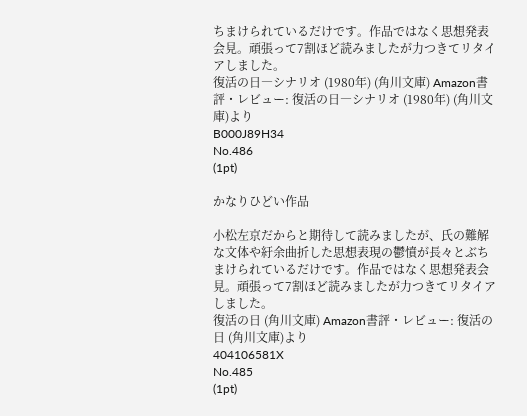ちまけられているだけです。作品ではなく思想発表会見。頑張って7割ほど読みましたが力つきてリタイアしました。
復活の日―シナリオ (1980年) (角川文庫) Amazon書評・レビュー: 復活の日―シナリオ (1980年) (角川文庫)より
B000J89H34
No.486
(1pt)

かなりひどい作品

小松左京だからと期待して読みましたが、氏の難解な文体や紆余曲折した思想表現の鬱憤が長々とぶちまけられているだけです。作品ではなく思想発表会見。頑張って7割ほど読みましたが力つきてリタイアしました。
復活の日 (角川文庫) Amazon書評・レビュー: 復活の日 (角川文庫)より
404106581X
No.485
(1pt)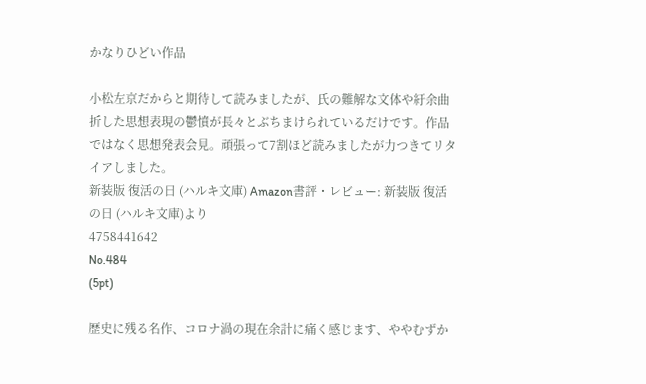かなりひどい作品

小松左京だからと期待して読みましたが、氏の難解な文体や紆余曲折した思想表現の鬱憤が長々とぶちまけられているだけです。作品ではなく思想発表会見。頑張って7割ほど読みましたが力つきてリタイアしました。
新装版 復活の日 (ハルキ文庫) Amazon書評・レビュー: 新装版 復活の日 (ハルキ文庫)より
4758441642
No.484
(5pt)

歴史に残る名作、コロナ渦の現在余計に痛く感じます、ややむずか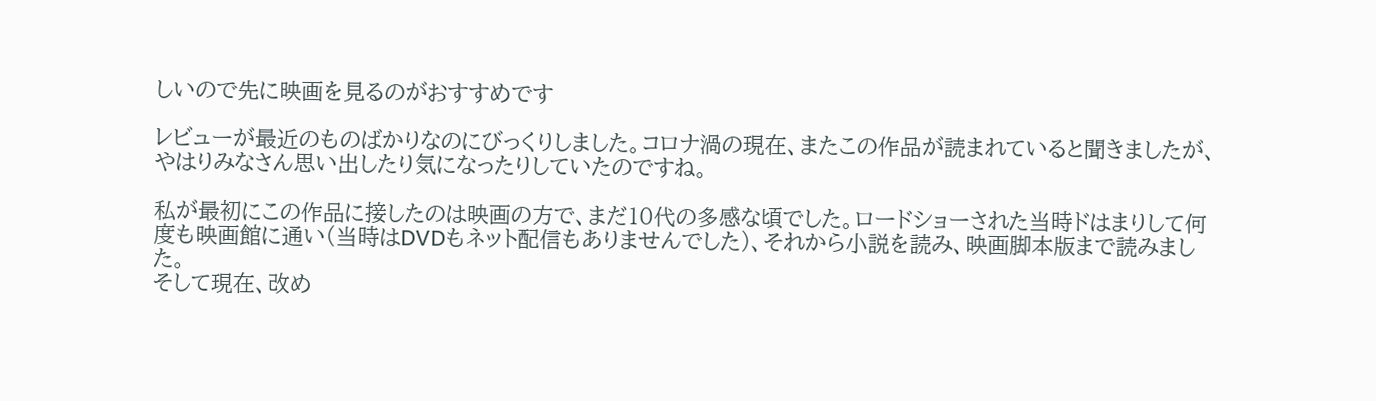しいので先に映画を見るのがおすすめです

レビューが最近のものばかりなのにびっくりしました。コロナ渦の現在、またこの作品が読まれていると聞きましたが、やはりみなさん思い出したり気になったりしていたのですね。

私が最初にこの作品に接したのは映画の方で、まだ10代の多感な頃でした。ロードショーされた当時ドはまりして何度も映画館に通い(当時はDVDもネット配信もありませんでした)、それから小説を読み、映画脚本版まで読みました。
そして現在、改め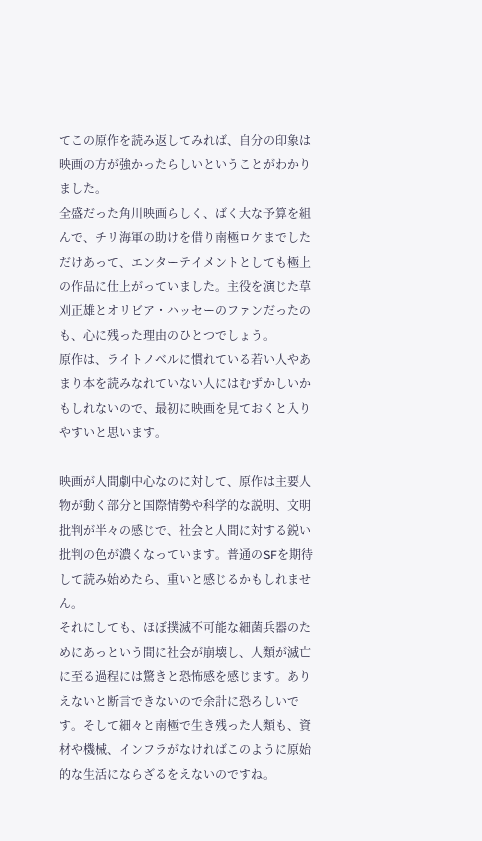てこの原作を読み返してみれば、自分の印象は映画の方が強かったらしいということがわかりました。
全盛だった角川映画らしく、ばく大な予算を組んで、チリ海軍の助けを借り南極ロケまでしただけあって、エンターテイメントとしても極上の作品に仕上がっていました。主役を演じた草刈正雄とオリビア・ハッセーのファンだったのも、心に残った理由のひとつでしょう。
原作は、ライトノベルに慣れている若い人やあまり本を読みなれていない人にはむずかしいかもしれないので、最初に映画を見ておくと入りやすいと思います。

映画が人間劇中心なのに対して、原作は主要人物が動く部分と国際情勢や科学的な説明、文明批判が半々の感じで、社会と人間に対する鋭い批判の色が濃くなっています。普通のSFを期待して読み始めたら、重いと感じるかもしれません。
それにしても、ほぼ撲滅不可能な細菌兵器のためにあっという間に社会が崩壊し、人類が滅亡に至る過程には驚きと恐怖感を感じます。ありえないと断言できないので余計に恐ろしいです。そして細々と南極で生き残った人類も、資材や機械、インフラがなければこのように原始的な生活にならざるをえないのですね。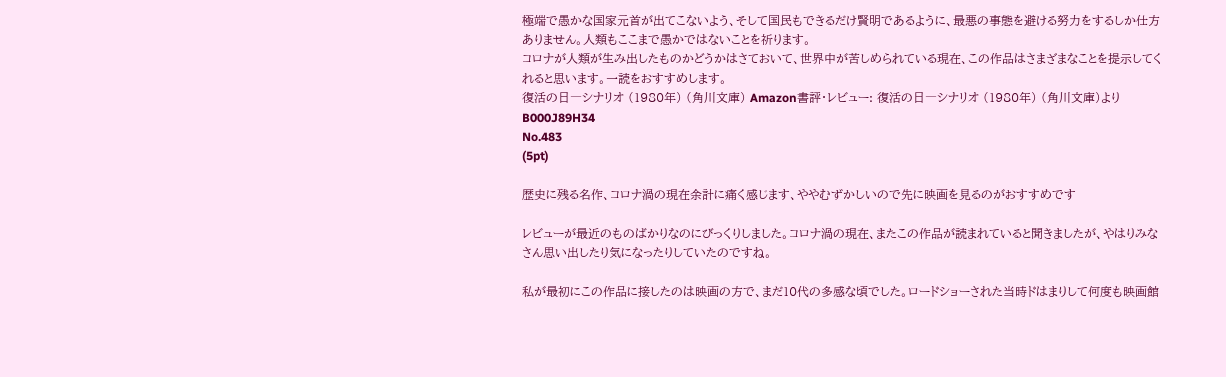極端で愚かな国家元首が出てこないよう、そして国民もできるだけ賢明であるように、最悪の事態を避ける努力をするしか仕方ありません。人類もここまで愚かではないことを祈ります。
コロナが人類が生み出したものかどうかはさておいて、世界中が苦しめられている現在、この作品はさまざまなことを提示してくれると思います。一読をおすすめします。
復活の日―シナリオ (1980年) (角川文庫) Amazon書評・レビュー: 復活の日―シナリオ (1980年) (角川文庫)より
B000J89H34
No.483
(5pt)

歴史に残る名作、コロナ渦の現在余計に痛く感じます、ややむずかしいので先に映画を見るのがおすすめです

レビューが最近のものばかりなのにびっくりしました。コロナ渦の現在、またこの作品が読まれていると聞きましたが、やはりみなさん思い出したり気になったりしていたのですね。

私が最初にこの作品に接したのは映画の方で、まだ10代の多感な頃でした。ロードショーされた当時ドはまりして何度も映画館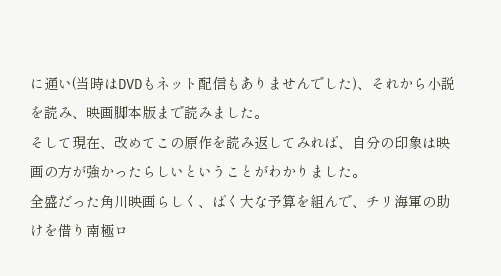に通い(当時はDVDもネット配信もありませんでした)、それから小説を読み、映画脚本版まで読みました。
そして現在、改めてこの原作を読み返してみれば、自分の印象は映画の方が強かったらしいということがわかりました。
全盛だった角川映画らしく、ばく大な予算を組んで、チリ海軍の助けを借り南極ロ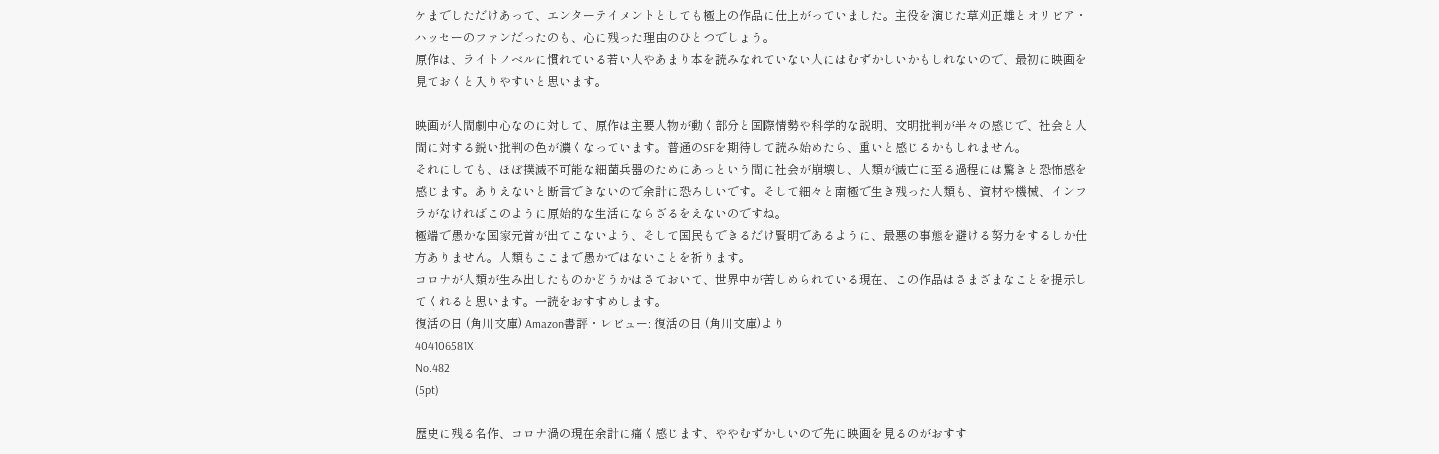ケまでしただけあって、エンターテイメントとしても極上の作品に仕上がっていました。主役を演じた草刈正雄とオリビア・ハッセーのファンだったのも、心に残った理由のひとつでしょう。
原作は、ライトノベルに慣れている若い人やあまり本を読みなれていない人にはむずかしいかもしれないので、最初に映画を見ておくと入りやすいと思います。

映画が人間劇中心なのに対して、原作は主要人物が動く部分と国際情勢や科学的な説明、文明批判が半々の感じで、社会と人間に対する鋭い批判の色が濃くなっています。普通のSFを期待して読み始めたら、重いと感じるかもしれません。
それにしても、ほぼ撲滅不可能な細菌兵器のためにあっという間に社会が崩壊し、人類が滅亡に至る過程には驚きと恐怖感を感じます。ありえないと断言できないので余計に恐ろしいです。そして細々と南極で生き残った人類も、資材や機械、インフラがなければこのように原始的な生活にならざるをえないのですね。
極端で愚かな国家元首が出てこないよう、そして国民もできるだけ賢明であるように、最悪の事態を避ける努力をするしか仕方ありません。人類もここまで愚かではないことを祈ります。
コロナが人類が生み出したものかどうかはさておいて、世界中が苦しめられている現在、この作品はさまざまなことを提示してくれると思います。一読をおすすめします。
復活の日 (角川文庫) Amazon書評・レビュー: 復活の日 (角川文庫)より
404106581X
No.482
(5pt)

歴史に残る名作、コロナ渦の現在余計に痛く感じます、ややむずかしいので先に映画を見るのがおすす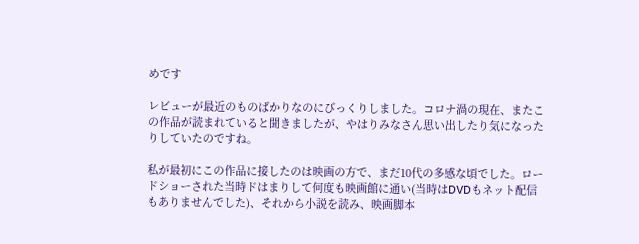めです

レビューが最近のものばかりなのにびっくりしました。コロナ渦の現在、またこの作品が読まれていると聞きましたが、やはりみなさん思い出したり気になったりしていたのですね。

私が最初にこの作品に接したのは映画の方で、まだ10代の多感な頃でした。ロードショーされた当時ドはまりして何度も映画館に通い(当時はDVDもネット配信もありませんでした)、それから小説を読み、映画脚本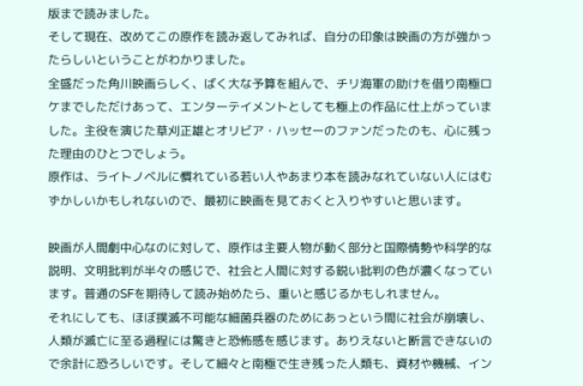版まで読みました。
そして現在、改めてこの原作を読み返してみれば、自分の印象は映画の方が強かったらしいということがわかりました。
全盛だった角川映画らしく、ばく大な予算を組んで、チリ海軍の助けを借り南極ロケまでしただけあって、エンターテイメントとしても極上の作品に仕上がっていました。主役を演じた草刈正雄とオリビア・ハッセーのファンだったのも、心に残った理由のひとつでしょう。
原作は、ライトノベルに慣れている若い人やあまり本を読みなれていない人にはむずかしいかもしれないので、最初に映画を見ておくと入りやすいと思います。

映画が人間劇中心なのに対して、原作は主要人物が動く部分と国際情勢や科学的な説明、文明批判が半々の感じで、社会と人間に対する鋭い批判の色が濃くなっています。普通のSFを期待して読み始めたら、重いと感じるかもしれません。
それにしても、ほぼ撲滅不可能な細菌兵器のためにあっという間に社会が崩壊し、人類が滅亡に至る過程には驚きと恐怖感を感じます。ありえないと断言できないので余計に恐ろしいです。そして細々と南極で生き残った人類も、資材や機械、イン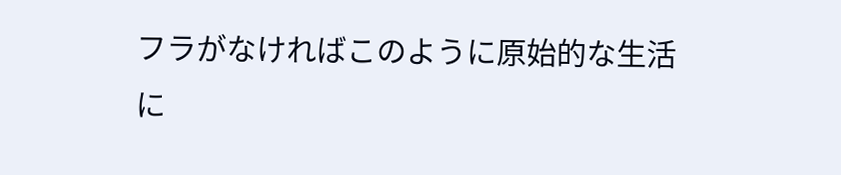フラがなければこのように原始的な生活に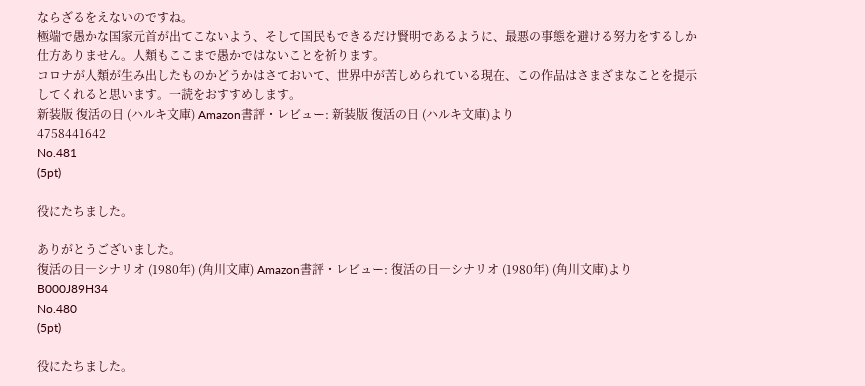ならざるをえないのですね。
極端で愚かな国家元首が出てこないよう、そして国民もできるだけ賢明であるように、最悪の事態を避ける努力をするしか仕方ありません。人類もここまで愚かではないことを祈ります。
コロナが人類が生み出したものかどうかはさておいて、世界中が苦しめられている現在、この作品はさまざまなことを提示してくれると思います。一読をおすすめします。
新装版 復活の日 (ハルキ文庫) Amazon書評・レビュー: 新装版 復活の日 (ハルキ文庫)より
4758441642
No.481
(5pt)

役にたちました。

ありがとうございました。
復活の日―シナリオ (1980年) (角川文庫) Amazon書評・レビュー: 復活の日―シナリオ (1980年) (角川文庫)より
B000J89H34
No.480
(5pt)

役にたちました。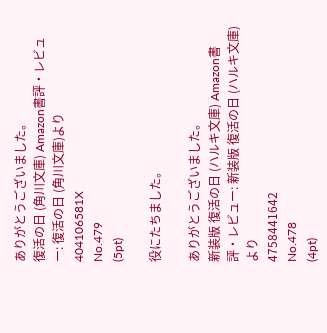ありがとうございました。
復活の日 (角川文庫) Amazon書評・レビュー: 復活の日 (角川文庫)より
404106581X
No.479
(5pt)

役にたちました。

ありがとうございました。
新装版 復活の日 (ハルキ文庫) Amazon書評・レビュー: 新装版 復活の日 (ハルキ文庫)より
4758441642
No.478
(4pt)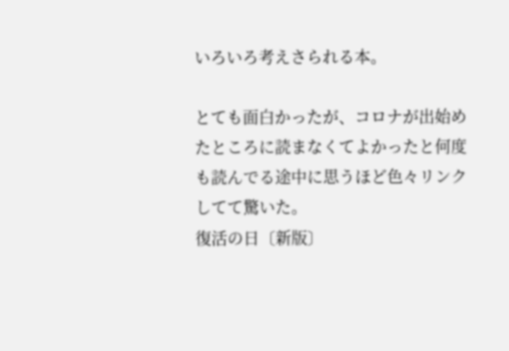いろいろ考えさられる本。

とても面白かったが、コロナが出始めたところに読まなくてよかったと何度も読んでる途中に思うほど色々リンクしてて驚いた。
復活の日〔新版〕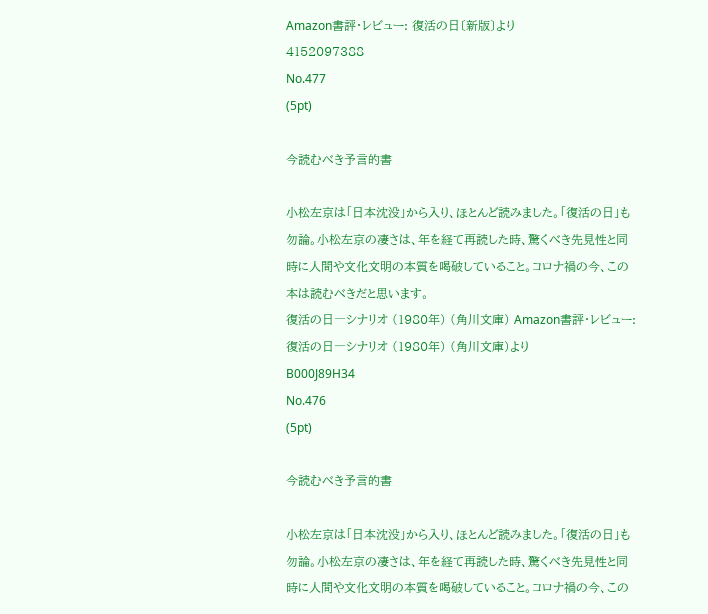Amazon書評・レビュー: 復活の日〔新版〕より
4152097388
No.477
(5pt)

今読むべき予言的書

小松左京は「日本沈没」から入り、ほとんど読みました。「復活の日」も勿論。小松左京の凄さは、年を経て再読した時、驚くべき先見性と同時に人間や文化文明の本質を喝破していること。コロナ禍の今、この本は読むべきだと思います。
復活の日―シナリオ (1980年) (角川文庫) Amazon書評・レビュー: 復活の日―シナリオ (1980年) (角川文庫)より
B000J89H34
No.476
(5pt)

今読むべき予言的書

小松左京は「日本沈没」から入り、ほとんど読みました。「復活の日」も勿論。小松左京の凄さは、年を経て再読した時、驚くべき先見性と同時に人間や文化文明の本質を喝破していること。コロナ禍の今、この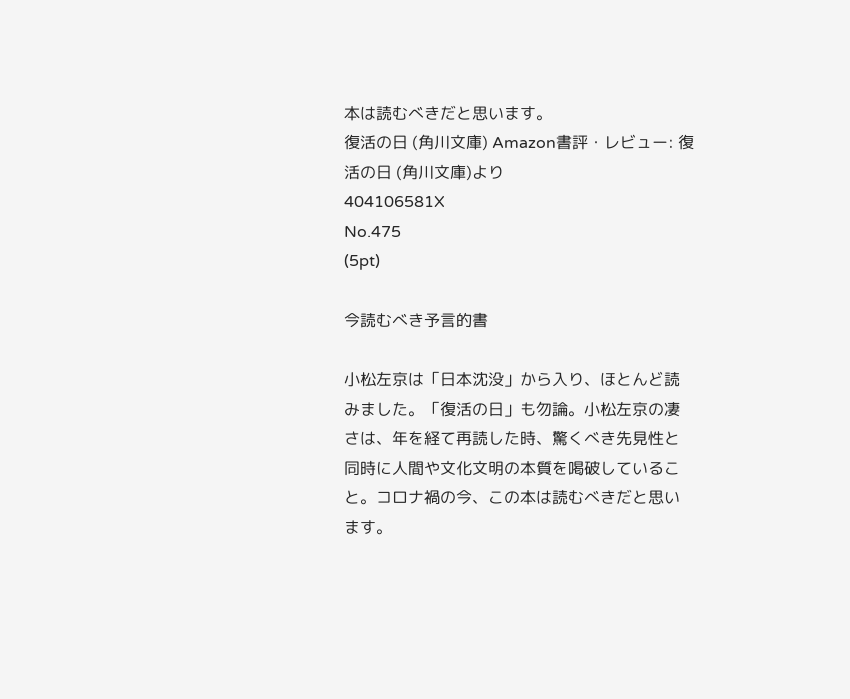本は読むべきだと思います。
復活の日 (角川文庫) Amazon書評・レビュー: 復活の日 (角川文庫)より
404106581X
No.475
(5pt)

今読むべき予言的書

小松左京は「日本沈没」から入り、ほとんど読みました。「復活の日」も勿論。小松左京の凄さは、年を経て再読した時、驚くべき先見性と同時に人間や文化文明の本質を喝破していること。コロナ禍の今、この本は読むべきだと思います。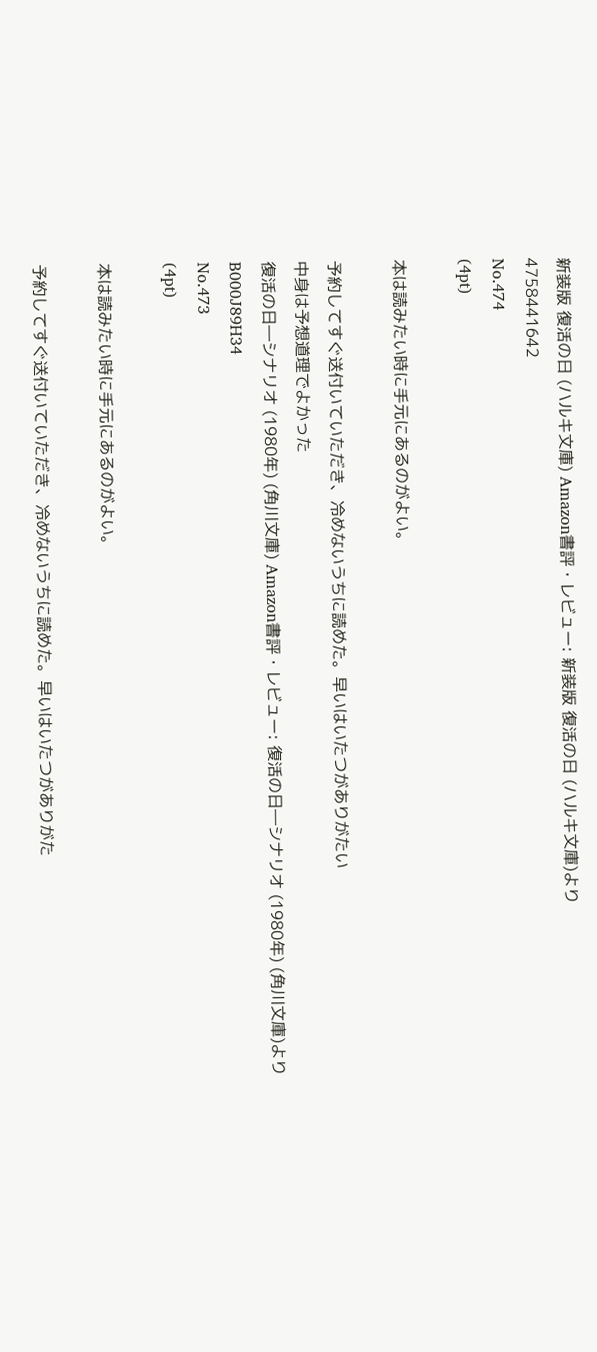新装版 復活の日 (ハルキ文庫) Amazon書評・レビュー: 新装版 復活の日 (ハルキ文庫)より
4758441642
No.474
(4pt)

本は読みたい時に手元にあるのがよい。

予約してすぐ送付いていただき、冷めないうちに読めた。早いはいたつがありがたい
中身は予想道理でよかった
復活の日―シナリオ (1980年) (角川文庫) Amazon書評・レビュー: 復活の日―シナリオ (1980年) (角川文庫)より
B000J89H34
No.473
(4pt)

本は読みたい時に手元にあるのがよい。

予約してすぐ送付いていただき、冷めないうちに読めた。早いはいたつがありがた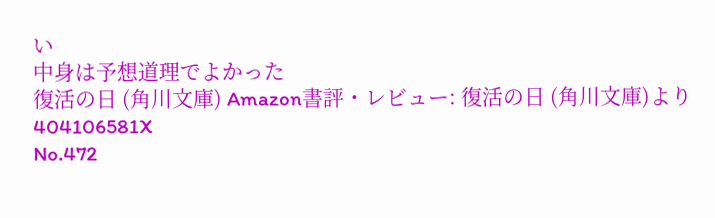い
中身は予想道理でよかった
復活の日 (角川文庫) Amazon書評・レビュー: 復活の日 (角川文庫)より
404106581X
No.472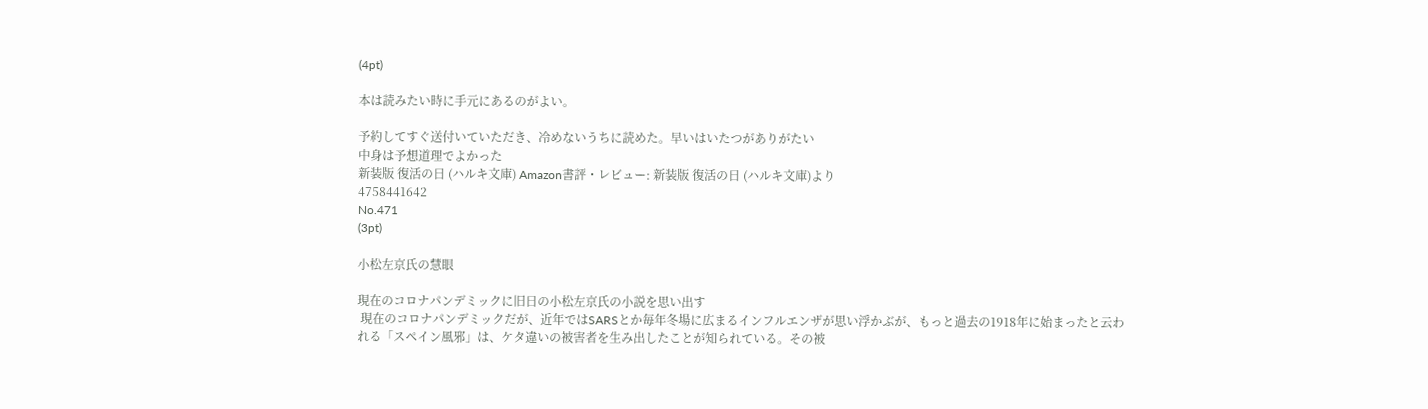(4pt)

本は読みたい時に手元にあるのがよい。

予約してすぐ送付いていただき、冷めないうちに読めた。早いはいたつがありがたい
中身は予想道理でよかった
新装版 復活の日 (ハルキ文庫) Amazon書評・レビュー: 新装版 復活の日 (ハルキ文庫)より
4758441642
No.471
(3pt)

小松左京氏の慧眼

現在のコロナパンデミックに旧日の小松左京氏の小説を思い出す
 現在のコロナパンデミックだが、近年ではSARSとか毎年冬場に広まるインフルエンザが思い浮かぶが、もっと過去の1918年に始まったと云われる「スペイン風邪」は、ケタ違いの被害者を生み出したことが知られている。その被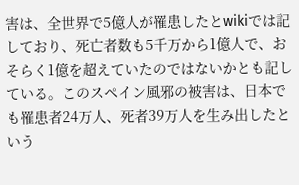害は、全世界で5億人が罹患したとwikiでは記しており、死亡者数も5千万から1億人で、おそらく1億を超えていたのではないかとも記している。このスペイン風邪の被害は、日本でも罹患者24万人、死者39万人を生み出したという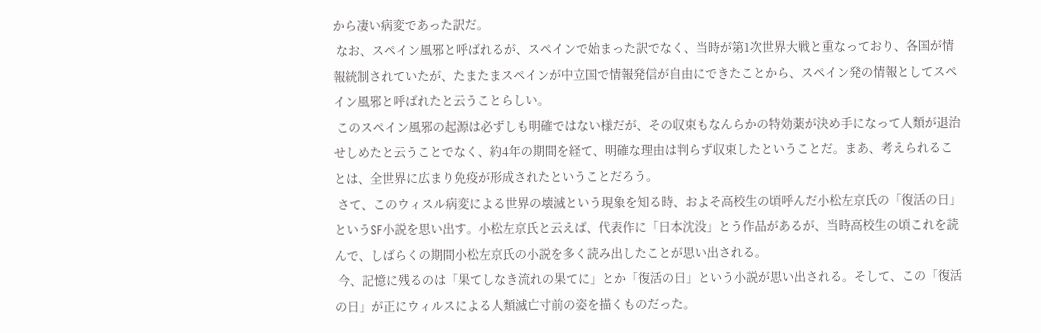から凄い病変であった訳だ。
 なお、スペイン風邪と呼ばれるが、スペインで始まった訳でなく、当時が第1次世界大戦と重なっており、各国が情報統制されていたが、たまたまスペインが中立国で情報発信が自由にできたことから、スペイン発の情報としてスペイン風邪と呼ばれたと云うことらしい。
 このスペイン風邪の起源は必ずしも明確ではない様だが、その収束もなんらかの特効薬が決め手になって人類が退治せしめたと云うことでなく、約4年の期間を経て、明確な理由は判らず収束したということだ。まあ、考えられることは、全世界に広まり免疫が形成されたということだろう。
 さて、このウィスル病変による世界の壊滅という現象を知る時、およそ高校生の頃呼んだ小松左京氏の「復活の日」というSF小説を思い出す。小松左京氏と云えば、代表作に「日本沈没」とう作品があるが、当時高校生の頃これを読んで、しばらくの期間小松左京氏の小説を多く読み出したことが思い出される。
 今、記憶に残るのは「果てしなき流れの果てに」とか「復活の日」という小説が思い出される。そして、この「復活の日」が正にウィルスによる人類滅亡寸前の姿を描くものだった。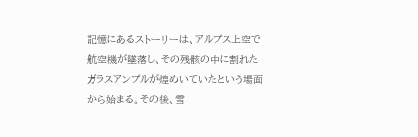記憶にあるストーリーは、アルプス上空で航空機が墜落し、その残骸の中に割れたガラスアンプルが煌めいていたという場面から始まる。その後、雪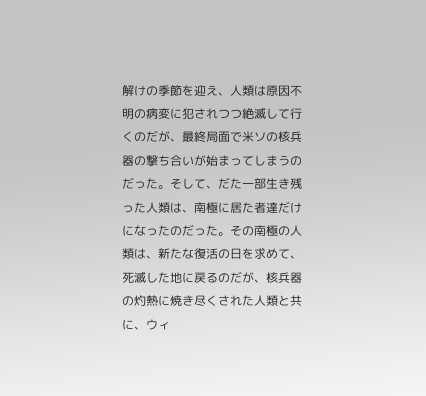解けの季節を迎え、人類は原因不明の病変に犯されつつ絶滅して行くのだが、最終局面で米ソの核兵器の撃ち合いが始まってしまうのだった。そして、だた一部生き残った人類は、南極に居た者達だけになったのだった。その南極の人類は、新たな復活の日を求めて、死滅した地に戻るのだが、核兵器の灼熱に焼き尽くされた人類と共に、ウィ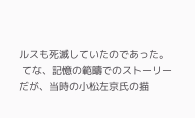ルスも死滅していたのであった。
 てな、記憶の範疇でのストーリーだが、当時の小松左京氏の描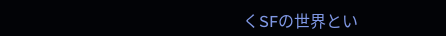くSFの世界とい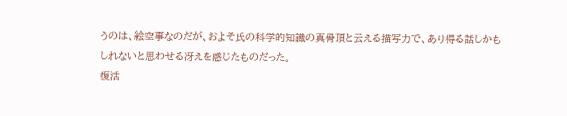うのは、絵空事なのだが、およそ氏の科学的知識の真骨頂と云える描写力で、あり得る話しかもしれないと思わせる冴えを感じたものだった。
復活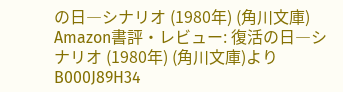の日―シナリオ (1980年) (角川文庫) Amazon書評・レビュー: 復活の日―シナリオ (1980年) (角川文庫)より
B000J89H34